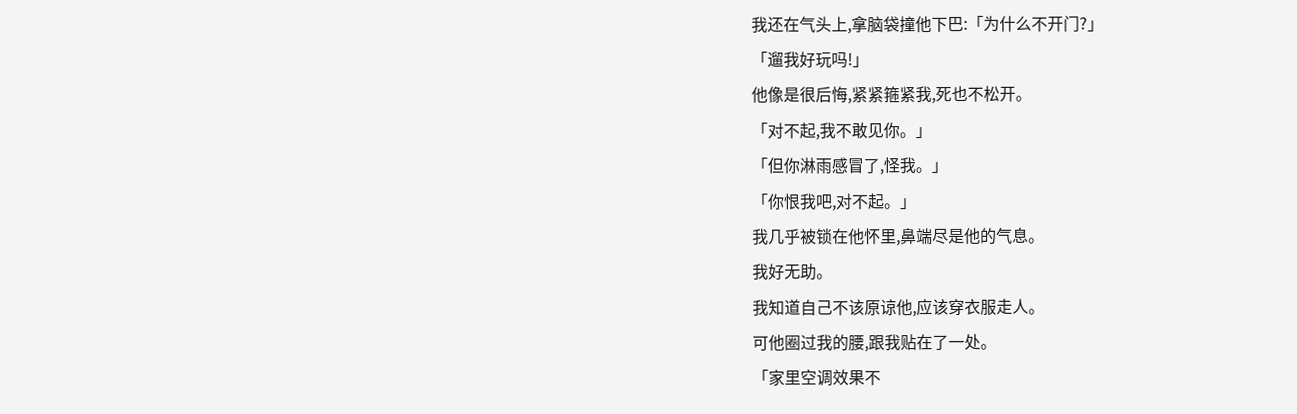我还在气头上,拿脑袋撞他下巴:「为什么不开门?」
「遛我好玩吗!」
他像是很后悔,紧紧箍紧我,死也不松开。
「对不起,我不敢见你。」
「但你淋雨感冒了,怪我。」
「你恨我吧,对不起。」
我几乎被锁在他怀里,鼻端尽是他的气息。
我好无助。
我知道自己不该原谅他,应该穿衣服走人。
可他圈过我的腰,跟我贴在了一处。
「家里空调效果不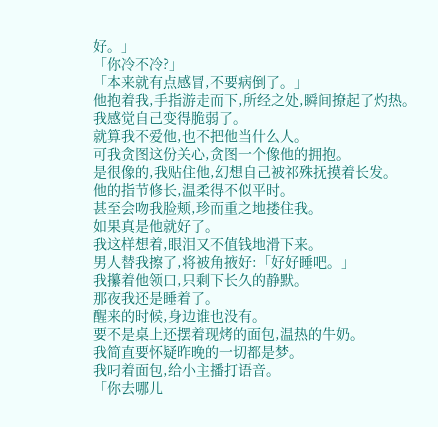好。」
「你冷不冷?」
「本来就有点感冒,不要病倒了。」
他抱着我,手指游走而下,所经之处,瞬间撩起了灼热。
我感觉自己变得脆弱了。
就算我不爱他,也不把他当什么人。
可我贪图这份关心,贪图一个像他的拥抱。
是很像的,我贴住他,幻想自己被祁殊抚摸着长发。
他的指节修长,温柔得不似平时。
甚至会吻我脸颊,珍而重之地搂住我。
如果真是他就好了。
我这样想着,眼泪又不值钱地滑下来。
男人替我擦了,将被角掖好:「好好睡吧。」
我攥着他领口,只剩下长久的静默。
那夜我还是睡着了。
醒来的时候,身边谁也没有。
要不是桌上还摆着现烤的面包,温热的牛奶。
我简直要怀疑昨晚的一切都是梦。
我叼着面包,给小主播打语音。
「你去哪儿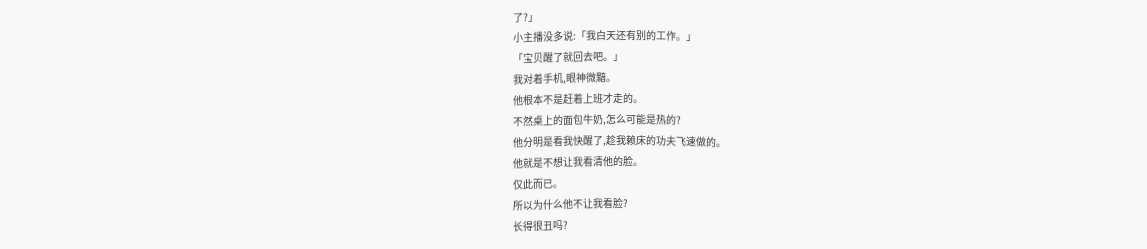了?」
小主播没多说:「我白天还有别的工作。」
「宝贝醒了就回去吧。」
我对着手机,眼神微黯。
他根本不是赶着上班才走的。
不然桌上的面包牛奶,怎么可能是热的?
他分明是看我快醒了,趁我赖床的功夫飞速做的。
他就是不想让我看清他的脸。
仅此而已。
所以为什么他不让我看脸?
长得很丑吗?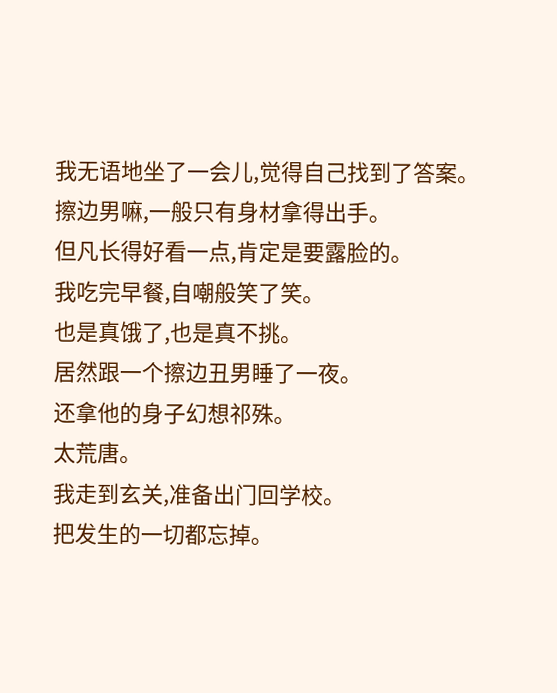我无语地坐了一会儿,觉得自己找到了答案。
擦边男嘛,一般只有身材拿得出手。
但凡长得好看一点,肯定是要露脸的。
我吃完早餐,自嘲般笑了笑。
也是真饿了,也是真不挑。
居然跟一个擦边丑男睡了一夜。
还拿他的身子幻想祁殊。
太荒唐。
我走到玄关,准备出门回学校。
把发生的一切都忘掉。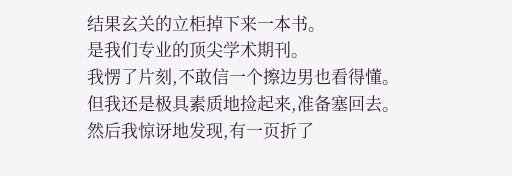结果玄关的立柜掉下来一本书。
是我们专业的顶尖学术期刊。
我愣了片刻,不敢信一个擦边男也看得懂。
但我还是极具素质地捡起来,准备塞回去。
然后我惊讶地发现,有一页折了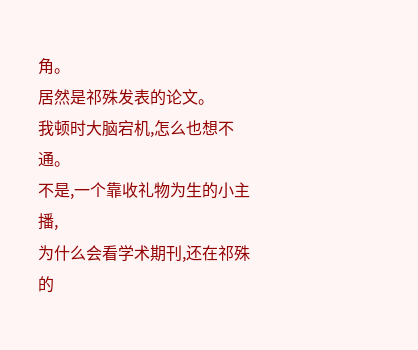角。
居然是祁殊发表的论文。
我顿时大脑宕机,怎么也想不通。
不是,一个靠收礼物为生的小主播,
为什么会看学术期刊,还在祁殊的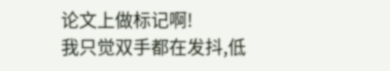论文上做标记啊!
我只觉双手都在发抖,低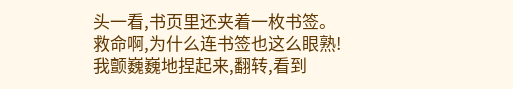头一看,书页里还夹着一枚书签。
救命啊,为什么连书签也这么眼熟!
我颤巍巍地捏起来,翻转,看到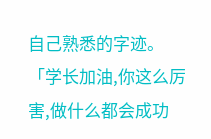自己熟悉的字迹。
「学长加油,你这么厉害,做什么都会成功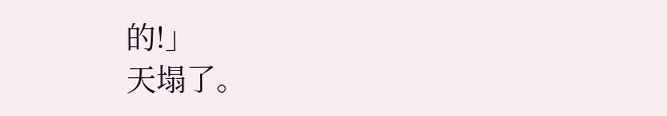的!」
天塌了。